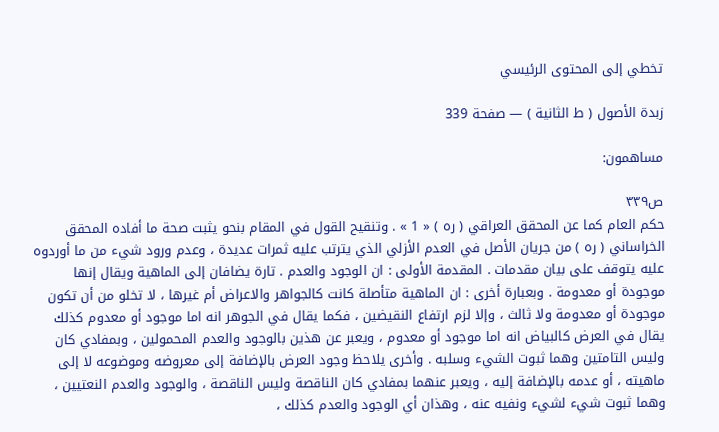تخطي إلى المحتوى الرئيسي

زبدة الأصول ( ط الثانية ) — صفحة 339

مساهمون:

ص٣٣٩
حكم العام كما عن المحقق العراقي ( ره ) « 1 » . وتنقيح القول في المقام بنحو يثبت صحة ما أفاده المحقق الخراساني ( ره ) من جريان الأصل في العدم الأزلي الذي يترتب عليه ثمرات عديدة ، وعدم ورود شيء من ما أوردوه عليه يتوقف على بيان مقدمات . المقدمة الأولى : ان الوجود والعدم . تارة يضافان إلى الماهية ويقال إنها موجودة أو معدومة . وبعبارة أخرى : ان الماهية متأصلة كانت كالجواهر والاعراض أم غيرها ، لا تخلو من أن تكون موجودة أو معدومة ولا ثالث ، وإلا لزم ارتفاع النقيضين ، فكما يقال في الجوهر انه اما موجود أو معدوم كذلك يقال في العرض كالبياض انه اما موجود أو معدوم ، ويعبر عن هذين بالوجود والعدم المحمولين ، وبمفادي كان وليس التامتين وهما ثبوت الشيء وسلبه . وأخرى يلاحظ وجود العرض بالإضافة إلى معروضه وموضوعه لا إلى ماهيته ، أو عدمه بالإضافة إليه ، ويعبر عنهما بمفادي كان الناقصة وليس الناقصة ، والوجود والعدم النعتيين ، وهما ثبوت شيء لشيء ونفيه عنه ، وهذان أي الوجود والعدم كذلك ،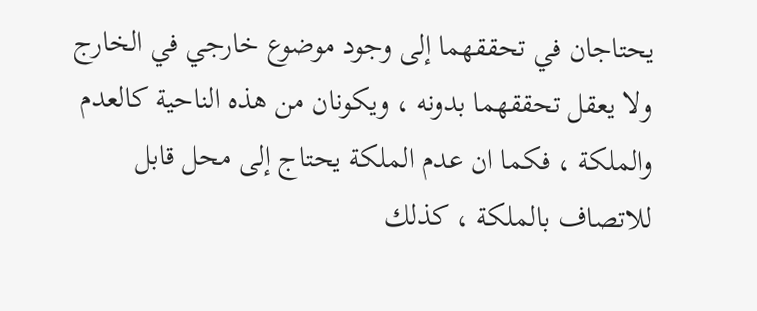يحتاجان في تحققهما إلى وجود موضوع خارجي في الخارج ولا يعقل تحققهما بدونه ، ويكونان من هذه الناحية كالعدم والملكة ، فكما ان عدم الملكة يحتاج إلى محل قابل للاتصاف بالملكة ، كذلك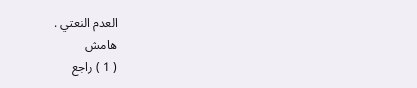العدم النعتي .
هامش
( 1 ) راجع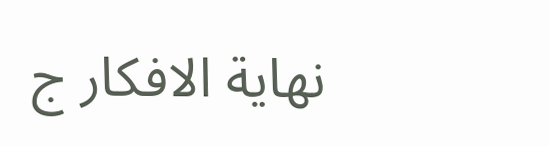نهاية الافكار ج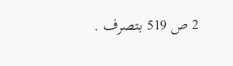2 ص 519 بتصرف .